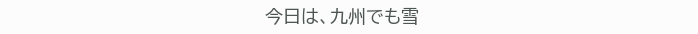今日は、九州でも雪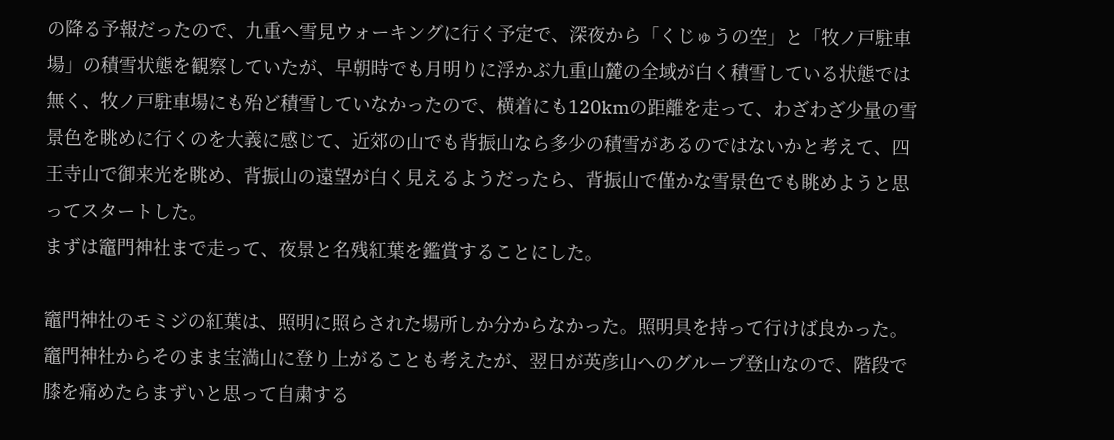の降る予報だったので、九重へ雪見ウォーキングに行く予定で、深夜から「くじゅうの空」と「牧ノ戸駐車場」の積雪状態を観察していたが、早朝時でも月明りに浮かぶ九重山麓の全域が白く積雪している状態では無く、牧ノ戸駐車場にも殆ど積雪していなかったので、横着にも120kmの距離を走って、わざわざ少量の雪景色を眺めに行くのを大義に感じて、近郊の山でも背振山なら多少の積雪があるのではないかと考えて、四王寺山で御来光を眺め、背振山の遠望が白く見えるようだったら、背振山で僅かな雪景色でも眺めようと思ってスタートした。
まずは竈門神社まで走って、夜景と名残紅葉を鑑賞することにした。

竈門神社のモミジの紅葉は、照明に照らされた場所しか分からなかった。照明具を持って行けば良かった。竈門神社からそのまま宝満山に登り上がることも考えたが、翌日が英彦山へのグループ登山なので、階段で膝を痛めたらまずいと思って自粛する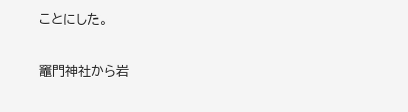ことにした。

竈門神社から岩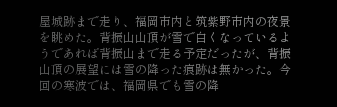屋城跡まで走り、福岡市内と筑紫野市内の夜景を眺めた。背振山山頂が雪で白くなっているようであれば背振山まで走る予定だったが、背振山頂の展望には雪の降った痕跡は無かった。今回の寒波では、福岡県でも雪の降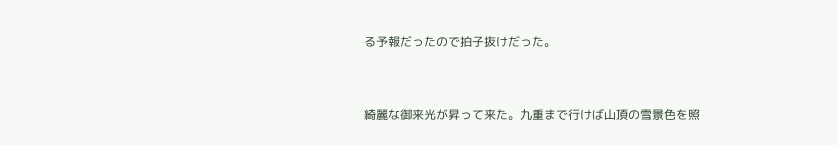る予報だったので拍子抜けだった。


綺麗な御来光が昇って来た。九重まで行けば山頂の雪景色を照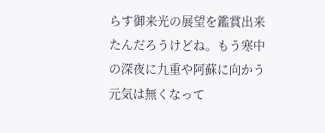らす御来光の展望を鑑賞出来たんだろうけどね。もう寒中の深夜に九重や阿蘇に向かう元気は無くなって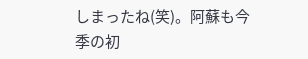しまったね(笑)。阿蘇も今季の初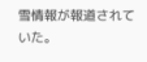雪情報が報道されていた。